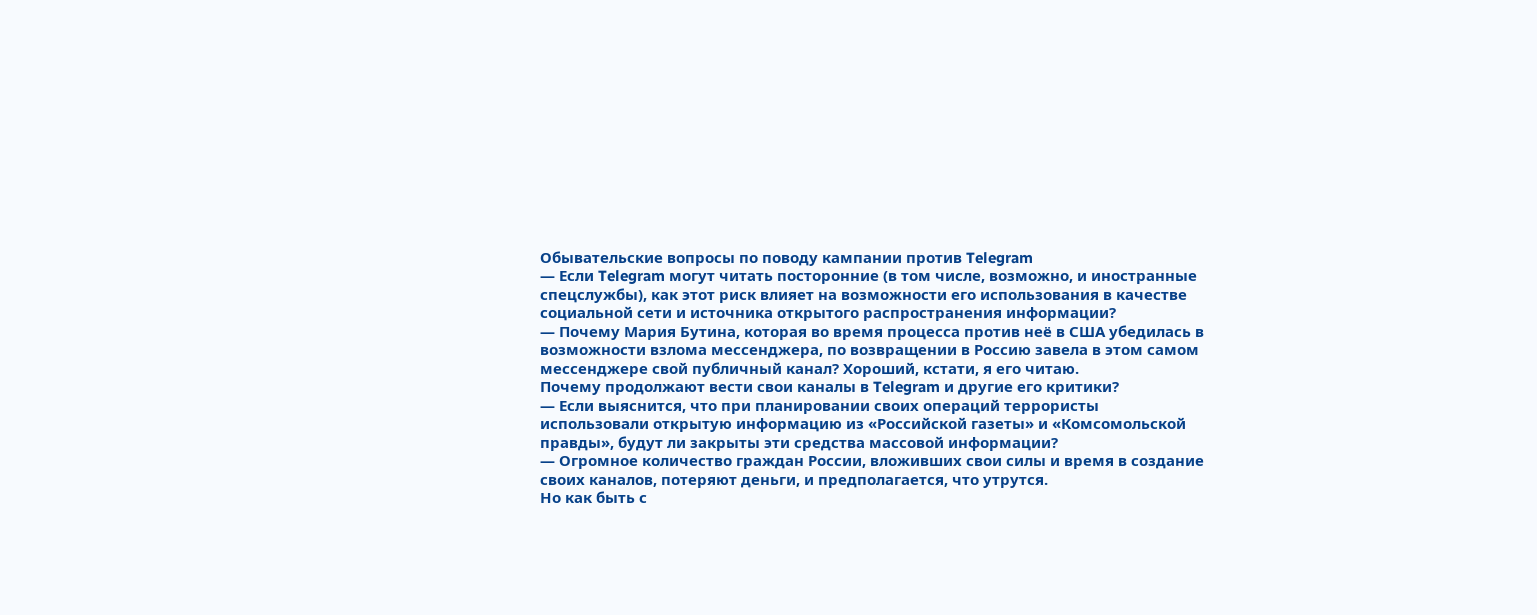Обывательские вопросы по поводу кампании против Telegram
— Если Telegram могут читать посторонние (в том числе, возможно, и иностранные спецслужбы), как этот риск влияет на возможности его использования в качестве социальной сети и источника открытого распространения информации?
— Почему Мария Бутина, которая во время процесса против неё в США убедилась в возможности взлома мессенджера, по возвращении в Россию завела в этом самом мессенджере свой публичный канал? Хороший, кстати, я его читаю.
Почему продолжают вести свои каналы в Telegram и другие его критики?
— Если выяснится, что при планировании своих операций террористы использовали открытую информацию из «Российской газеты» и «Комсомольской правды», будут ли закрыты эти средства массовой информации?
— Огромное количество граждан России, вложивших свои силы и время в создание своих каналов, потеряют деньги, и предполагается, что утрутся.
Но как быть с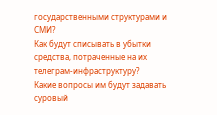государственными структурами и СМИ?
Как будут списывать в убытки средства, потраченные на их телеграм-инфраструктуру?
Какие вопросы им будут задавать суровый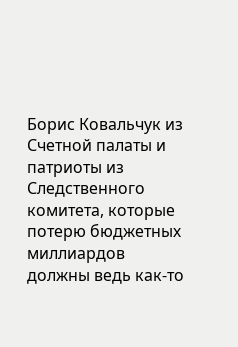Борис Ковальчук из Счетной палаты и патриоты из Следственного комитета, которые потерю бюджетных миллиардов должны ведь как-то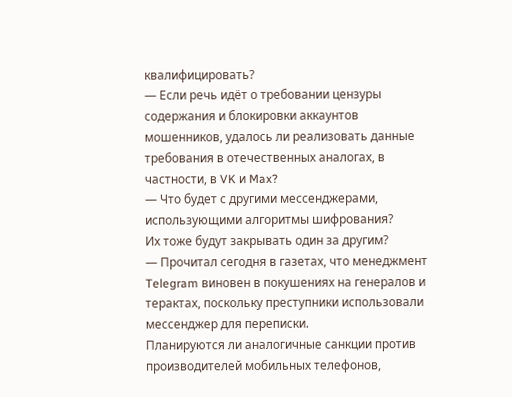квалифицировать?
— Если речь идёт о требовании цензуры содержания и блокировки аккаунтов мошенников, удалось ли реализовать данные требования в отечественных аналогах, в частности, в VK и Max?
— Что будет с другими мессенджерами, использующими алгоритмы шифрования?
Их тоже будут закрывать один за другим?
— Прочитал сегодня в газетах, что менеджмент Telegram виновен в покушениях на генералов и терактах, поскольку преступники использовали мессенджер для переписки.
Планируются ли аналогичные санкции против производителей мобильных телефонов,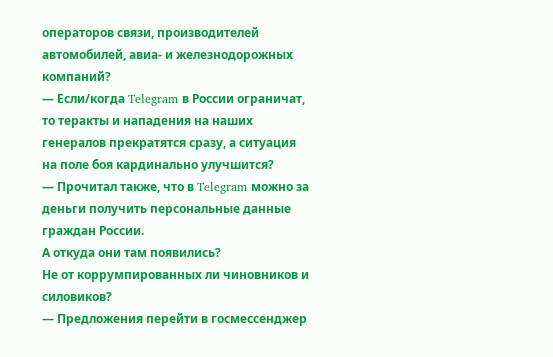операторов связи, производителей автомобилей, авиа- и железнодорожных компаний?
— Если/когда Telegram в России ограничат, то теракты и нападения на наших генералов прекратятся сразу, а ситуация на поле боя кардинально улучшится?
— Прочитал также, что в Telegram можно за деньги получить персональные данные граждан России.
А откуда они там появились?
Не от коррумпированных ли чиновников и силовиков?
— Предложения перейти в госмессенджер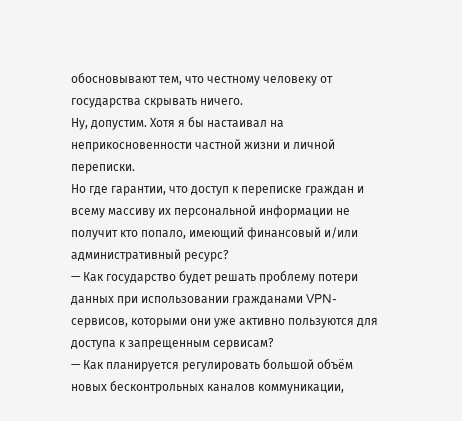обосновывают тем, что честному человеку от государства скрывать ничего.
Ну, допустим. Хотя я бы настаивал на неприкосновенности частной жизни и личной переписки.
Но где гарантии, что доступ к переписке граждан и всему массиву их персональной информации не получит кто попало, имеющий финансовый и/или административный ресурс?
— Как государство будет решать проблему потери данных при использовании гражданами VPN-сервисов, которыми они уже активно пользуются для доступа к запрещенным сервисам?
— Как планируется регулировать большой объём новых бесконтрольных каналов коммуникации,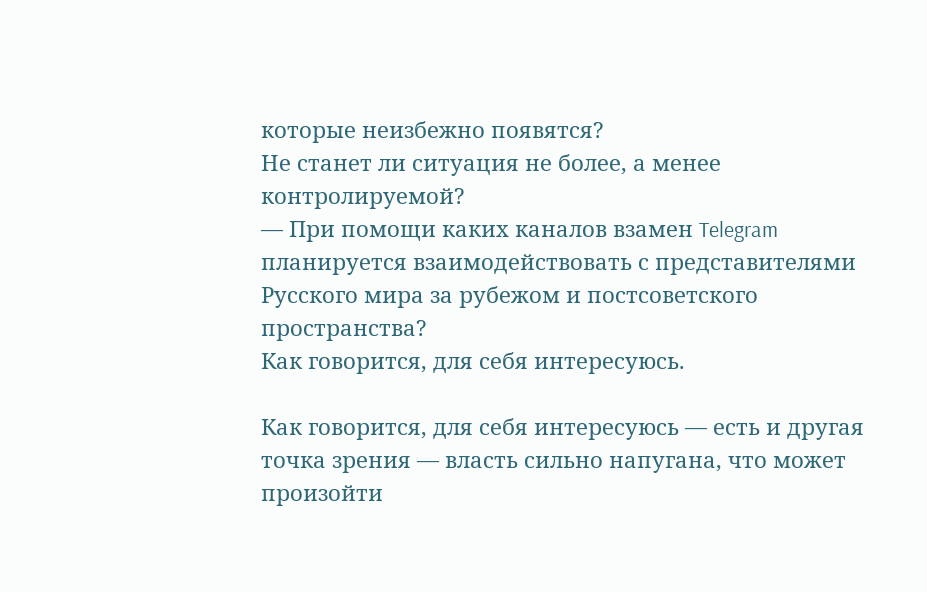которые неизбежно появятся?
Не станет ли ситуация не более, а менее контролируемой?
— При помощи каких каналов взамен Telegram планируется взаимодействовать с представителями Русского мира за рубежом и постсоветского пространства?
Как говорится, для себя интересуюсь.

Как говорится, для себя интересуюсь — есть и другая точка зрения — власть сильно напугана, что может произойти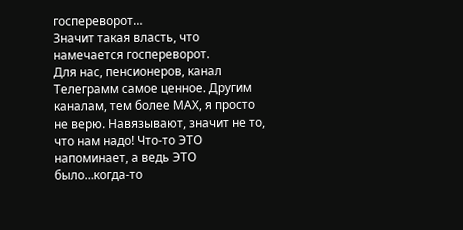госпереворот…
Значит такая власть, что намечается госпереворот.
Для нас, пенсионеров, канал Телеграмм самое ценное. Другим каналам, тем более MAX, я просто не верю. Навязывают, значит не то, что нам надо! Что-то ЭТО напоминает, а ведь ЭТО было…когда-то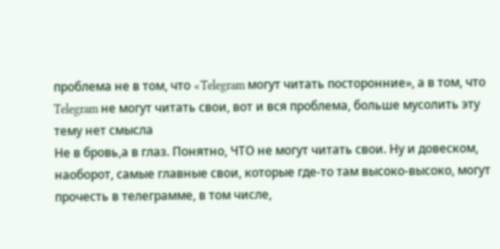проблема не в том, что «Telegram могут читать посторонние», а в том, что Telegram не могут читать свои, вот и вся проблема, больше мусолить эту тему нет смысла
Не в бровь,а в глаз. Понятно, ЧТО не могут читать свои. Ну и довеском, наоборот, самые главные свои, которые где-то там высоко-высоко, могут прочесть в телеграмме, в том числе,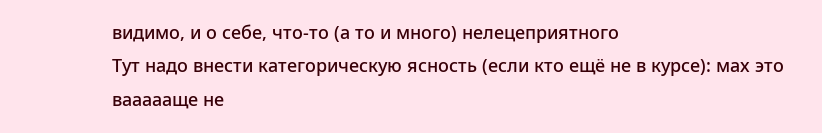видимо, и о себе, что-то (а то и много) нелецеприятного
Тут надо внести категорическую ясность (если кто ещё не в курсе): мах это ваааааще не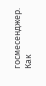госмесенджер. Как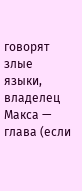говорят злые языки, владелец Макса — глава (если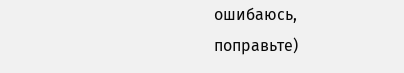ошибаюсь, поправьте)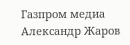Газпром медиа Александр Жаров